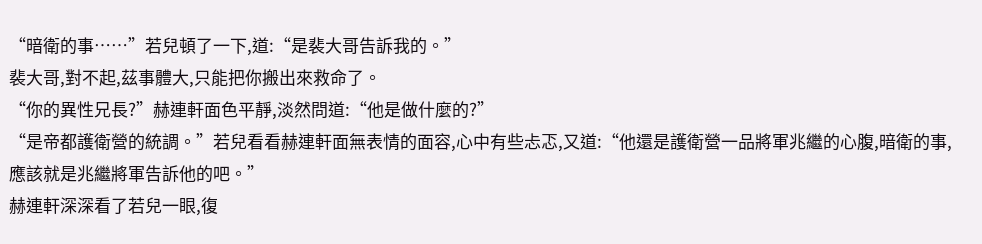“暗衛的事……”若兒頓了一下,道:“是裴大哥告訴我的。”
裴大哥,對不起,茲事體大,只能把你搬出來救命了。
“你的異性兄長?”赫連軒面色平靜,淡然問道:“他是做什麼的?”
“是帝都護衛營的統調。”若兒看看赫連軒面無表情的面容,心中有些忐忑,又道:“他還是護衛營一品將軍兆繼的心腹,暗衛的事,應該就是兆繼將軍告訴他的吧。”
赫連軒深深看了若兒一眼,復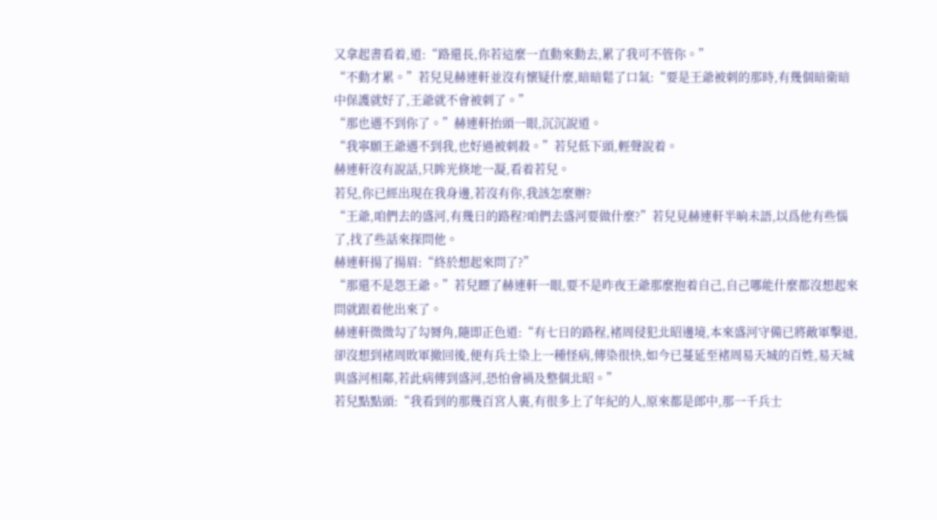又拿起書看着,道:“路還長,你若這麼一直動來動去,累了我可不管你。”
“不動才累。”若兒見赫連軒並沒有懷疑什麼,暗暗鬆了口氣:“要是王爺被刺的那時,有幾個暗衛暗中保護就好了,王爺就不會被刺了。”
“那也遇不到你了。”赫連軒抬頭一眼,沉沉說道。
“我寧願王爺遇不到我,也好過被刺殺。”若兒低下頭,輕聲說着。
赫連軒沒有說話,只眸光倏地一凝,看着若兒。
若兒,你已經出現在我身邊,若沒有你,我該怎麼辦?
“王爺,咱們去的盛河,有幾日的路程?咱們去盛河要做什麼?”若兒見赫連軒半晌未語,以爲他有些惱了,找了些話來探問他。
赫連軒揚了揚眉:“終於想起來問了?”
“那還不是怨王爺。”若兒瞟了赫連軒一眼,要不是昨夜王爺那麼抱着自己,自己哪能什麼都沒想起來問就跟着他出來了。
赫連軒微微勾了勾脣角,隨即正色道:“有七日的路程,褚周侵犯北昭邊境,本來盛河守備已將敵軍擊退,卻沒想到褚周敗軍撤回後,便有兵士染上一種怪病,傳染很快,如今已蔓延至褚周易天城的百姓,易天城與盛河相鄰,若此病傳到盛河,恐怕會禍及整個北昭。”
若兒點點頭:“我看到的那幾百宮人裏,有很多上了年紀的人,原來都是郎中,那一千兵士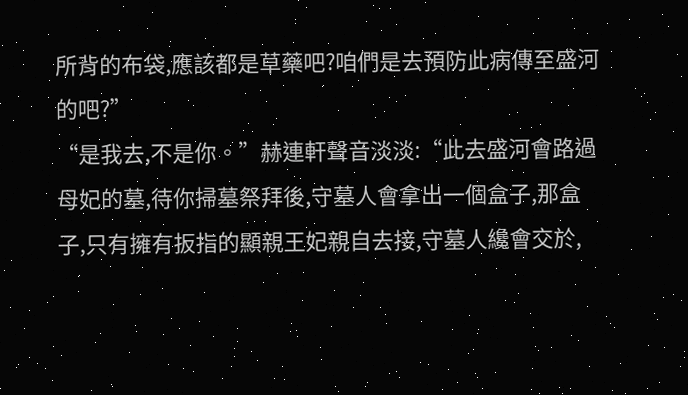所背的布袋,應該都是草藥吧?咱們是去預防此病傳至盛河的吧?”
“是我去,不是你。”赫連軒聲音淡淡:“此去盛河會路過母妃的墓,待你掃墓祭拜後,守墓人會拿出一個盒子,那盒子,只有擁有扳指的顯親王妃親自去接,守墓人纔會交於,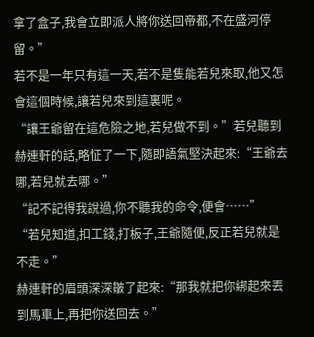拿了盒子,我會立即派人將你送回帝都,不在盛河停留。”
若不是一年只有這一天,若不是隻能若兒來取,他又怎會這個時候,讓若兒來到這裏呢。
“讓王爺留在這危險之地,若兒做不到。”若兒聽到赫連軒的話,略怔了一下,隨即語氣堅決起來:“王爺去哪,若兒就去哪。”
“記不記得我說過,你不聽我的命令,便會……”
“若兒知道,扣工錢,打板子,王爺隨便,反正若兒就是不走。”
赫連軒的眉頭深深皺了起來:“那我就把你綁起來丟到馬車上,再把你送回去。”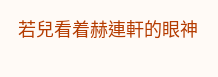若兒看着赫連軒的眼神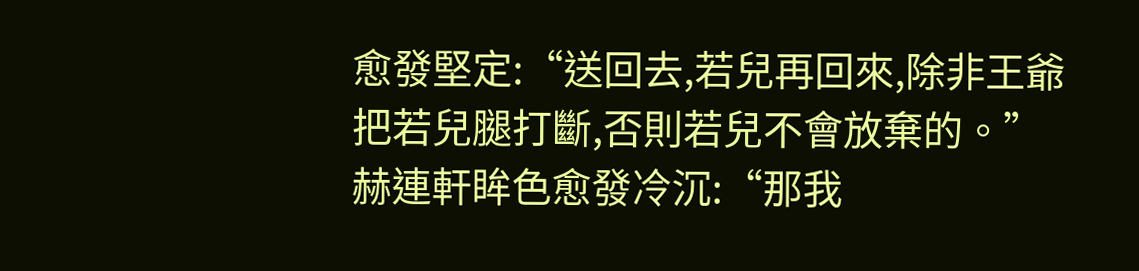愈發堅定:“送回去,若兒再回來,除非王爺把若兒腿打斷,否則若兒不會放棄的。”
赫連軒眸色愈發冷沉:“那我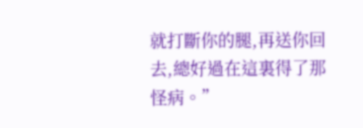就打斷你的腿,再送你回去,總好過在這裏得了那怪病。”